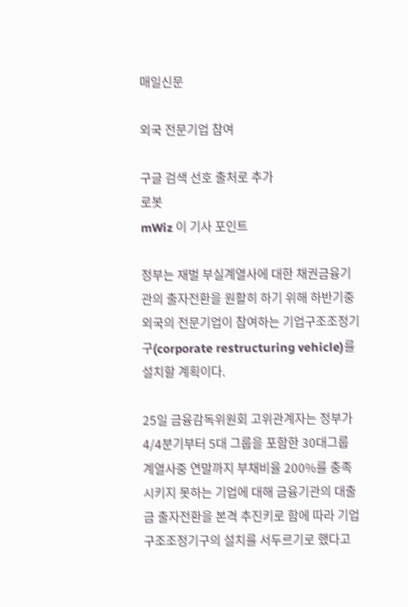매일신문

외국 전문기업 참여

구글 검색 선호 출처로 추가
로봇
mWiz 이 기사 포인트

정부는 재벌 부실계열사에 대한 채권금융기관의 출자전환을 원활히 하기 위해 하반기중 외국의 전문기업이 참여하는 기업구조조정기구(corporate restructuring vehicle)를 설치할 계획이다.

25일 금융감독위원회 고위관계자는 정부가 4/4분기부터 5대 그룹을 포함한 30대그룹 계열사중 연말까지 부채비율 200%를 충족시키지 못하는 기업에 대해 금융기관의 대출금 출자전환을 본격 추진키로 함에 따라 기업구조조정기구의 설치를 서두르기로 했다고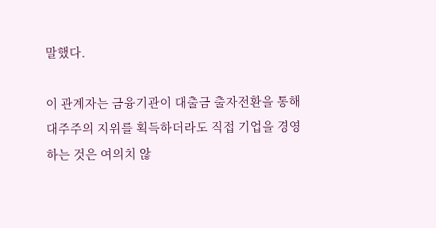말했다.

이 관계자는 금융기관이 대출금 출자전환을 통해 대주주의 지위를 획득하더라도 직접 기업을 경영하는 것은 여의치 않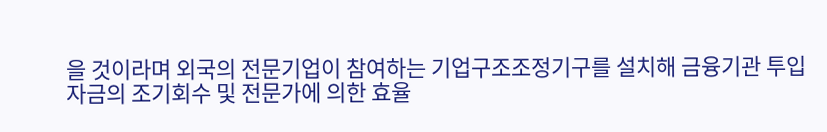을 것이라며 외국의 전문기업이 참여하는 기업구조조정기구를 설치해 금융기관 투입자금의 조기회수 및 전문가에 의한 효율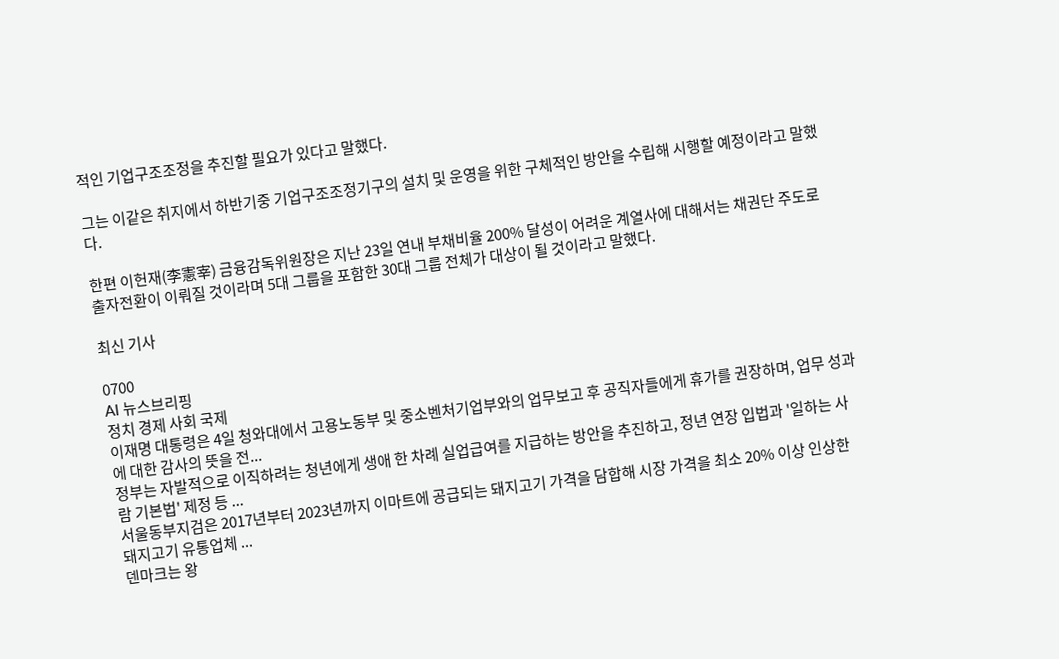적인 기업구조조정을 추진할 필요가 있다고 말했다.

그는 이같은 취지에서 하반기중 기업구조조정기구의 설치 및 운영을 위한 구체적인 방안을 수립해 시행할 예정이라고 말했다.

한편 이헌재(李憲宰) 금융감독위원장은 지난 23일 연내 부채비율 200% 달성이 어려운 계열사에 대해서는 채권단 주도로 출자전환이 이뤄질 것이라며 5대 그룹을 포함한 30대 그룹 전체가 대상이 될 것이라고 말했다.

최신 기사

0700
AI 뉴스브리핑
정치 경제 사회 국제
이재명 대통령은 4일 청와대에서 고용노동부 및 중소벤처기업부와의 업무보고 후 공직자들에게 휴가를 권장하며, 업무 성과에 대한 감사의 뜻을 전...
정부는 자발적으로 이직하려는 청년에게 생애 한 차례 실업급여를 지급하는 방안을 추진하고, 정년 연장 입법과 '일하는 사람 기본법' 제정 등 ...
서울동부지검은 2017년부터 2023년까지 이마트에 공급되는 돼지고기 가격을 담합해 시장 가격을 최소 20% 이상 인상한 돼지고기 유통업체 ...
덴마크는 왕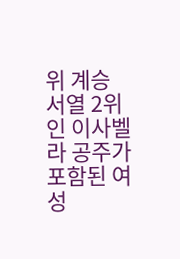위 계승 서열 2위인 이사벨라 공주가 포함된 여성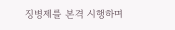징병제를 본격 시행하며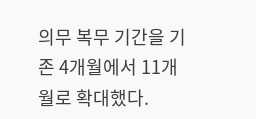의무 복무 기간을 기존 4개월에서 11개월로 확대했다.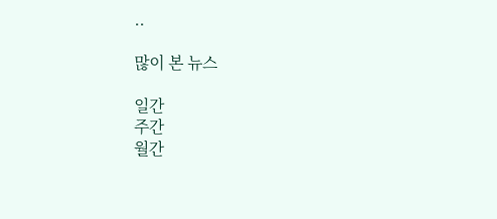..

많이 본 뉴스

일간
주간
월간